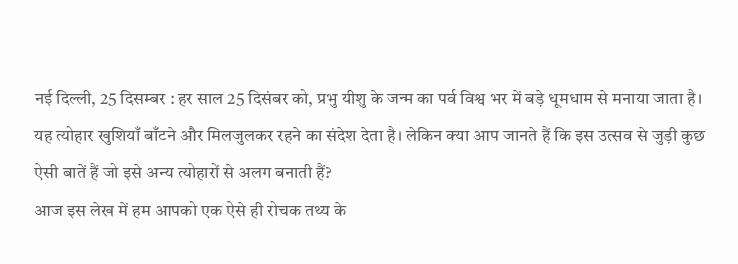नई दिल्ली, 25 दिसम्बर : हर साल 25 दिसंबर को, प्रभु यीशु के जन्म का पर्व विश्व भर में बड़े धूमधाम से मनाया जाता है। यह त्योहार खुशियाँ बाँटने और मिलजुलकर रहने का संदेश देता है। लेकिन क्या आप जानते हैं कि इस उत्सव से जुड़ी कुछ ऐसी बातें हैं जो इसे अन्य त्योहारों से अलग बनाती हैं?
आज इस लेख में हम आपको एक ऐसे ही रोचक तथ्य के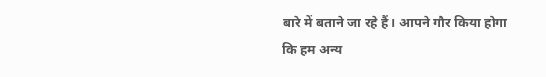बारे में बताने जा रहे हैं। आपने गौर किया होगा कि हम अन्य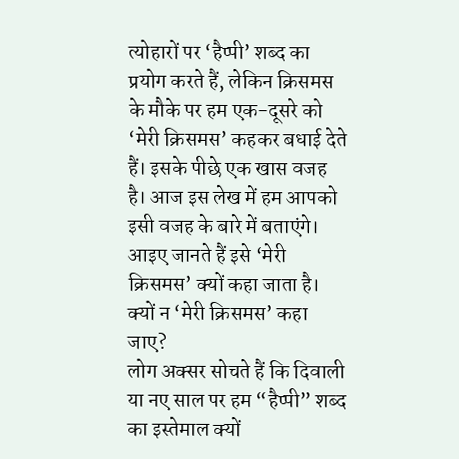त्योहारों पर ‘हैप्पी’ शब्द का प्रयोग करते हैं, लेकिन क्रिसमस के मौके पर हम एक-दूसरे को ‘मेरी क्रिसमस’ कहकर बधाई देते हैं। इसके पीछे एक खास वजह है। आज इस लेख में हम आपको इसी वजह के बारे में बताएंगे। आइए जानते हैं इसे ‘मेरी क्रिसमस’ क्यों कहा जाता है।
क्यों न ‘मेरी क्रिसमस’ कहा जाए?
लोग अक्सर सोचते हैं कि दिवाली या नए साल पर हम “हैप्पी” शब्द का इस्तेमाल क्यों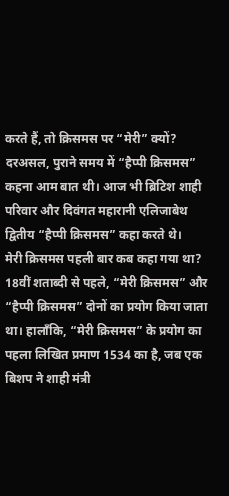करते हैं, तो क्रिसमस पर “मेरी” क्यों? दरअसल, पुराने समय में “हैप्पी क्रिसमस” कहना आम बात थी। आज भी ब्रिटिश शाही परिवार और दिवंगत महारानी एलिजाबेथ द्वितीय “हैप्पी क्रिसमस” कहा करते थे।
मेरी क्रिसमस पहली बार कब कहा गया था?
18वीं शताब्दी से पहले, “मेरी क्रिसमस” और “हैप्पी क्रिसमस” दोनों का प्रयोग किया जाता था। हालाँकि, “मेरी क्रिसमस” के प्रयोग का पहला लिखित प्रमाण 1534 का है, जब एक बिशप ने शाही मंत्री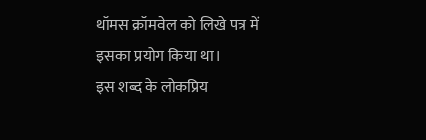थॉमस क्रॉमवेल को लिखे पत्र में इसका प्रयोग किया था।
इस शब्द के लोकप्रिय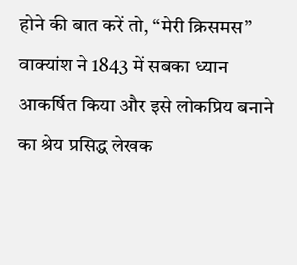होने की बात करें तो, “मेरी क्रिसमस” वाक्यांश ने 1843 में सबका ध्यान आकर्षित किया और इसे लोकप्रिय बनाने का श्रेय प्रसिद्ध लेखक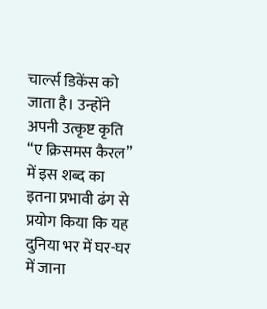चार्ल्स डिकेंस को जाता है। उन्होंने अपनी उत्कृष्ट कृति “ए क्रिसमस कैरल” में इस शब्द का इतना प्रभावी ढंग से प्रयोग किया कि यह दुनिया भर में घर-घर में जाना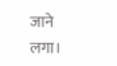जाने लगा।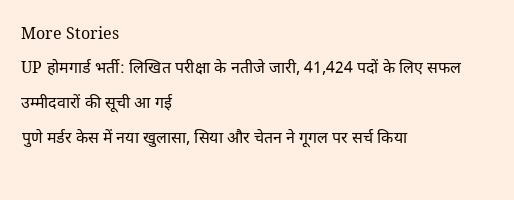More Stories
UP होमगार्ड भर्ती: लिखित परीक्षा के नतीजे जारी, 41,424 पदों के लिए सफल उम्मीदवारों की सूची आ गई
पुणे मर्डर केस में नया खुलासा, सिया और चेतन ने गूगल पर सर्च किया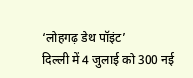‘लोहगढ़ डेथ पॉइंट’
दिल्ली में 4 जुलाई को 300 नई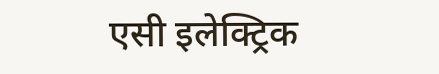एसी इलेक्ट्रिक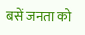बसें जनता को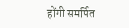होंगी समर्पित